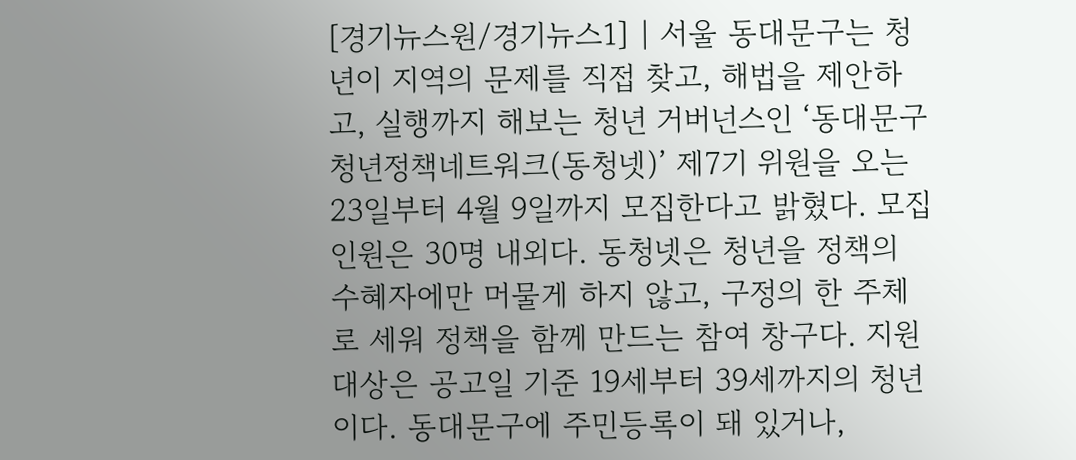[경기뉴스원/경기뉴스1] | 서울 동대문구는 청년이 지역의 문제를 직접 찾고, 해법을 제안하고, 실행까지 해보는 청년 거버넌스인 ‘동대문구 청년정책네트워크(동청넷)’ 제7기 위원을 오는 23일부터 4월 9일까지 모집한다고 밝혔다. 모집 인원은 30명 내외다. 동청넷은 청년을 정책의 수혜자에만 머물게 하지 않고, 구정의 한 주체로 세워 정책을 함께 만드는 참여 창구다. 지원 대상은 공고일 기준 19세부터 39세까지의 청년이다. 동대문구에 주민등록이 돼 있거나,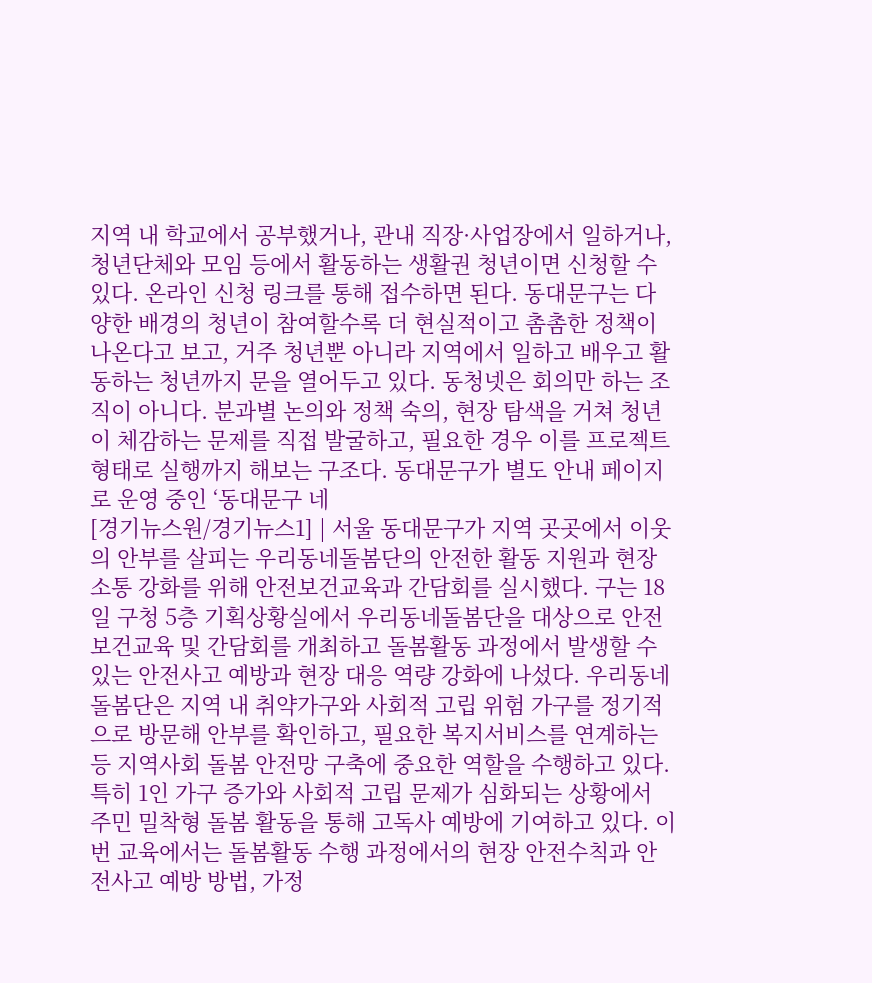지역 내 학교에서 공부했거나, 관내 직장·사업장에서 일하거나, 청년단체와 모임 등에서 활동하는 생활권 청년이면 신청할 수 있다. 온라인 신청 링크를 통해 접수하면 된다. 동대문구는 다양한 배경의 청년이 참여할수록 더 현실적이고 촘촘한 정책이 나온다고 보고, 거주 청년뿐 아니라 지역에서 일하고 배우고 활동하는 청년까지 문을 열어두고 있다. 동청넷은 회의만 하는 조직이 아니다. 분과별 논의와 정책 숙의, 현장 탐색을 거쳐 청년이 체감하는 문제를 직접 발굴하고, 필요한 경우 이를 프로젝트 형태로 실행까지 해보는 구조다. 동대문구가 별도 안내 페이지로 운영 중인 ‘동대문구 네
[경기뉴스원/경기뉴스1] | 서울 동대문구가 지역 곳곳에서 이웃의 안부를 살피는 우리동네돌봄단의 안전한 활동 지원과 현장 소통 강화를 위해 안전보건교육과 간담회를 실시했다. 구는 18일 구청 5층 기획상황실에서 우리동네돌봄단을 대상으로 안전보건교육 및 간담회를 개최하고 돌봄활동 과정에서 발생할 수 있는 안전사고 예방과 현장 대응 역량 강화에 나섰다. 우리동네돌봄단은 지역 내 취약가구와 사회적 고립 위험 가구를 정기적으로 방문해 안부를 확인하고, 필요한 복지서비스를 연계하는 등 지역사회 돌봄 안전망 구축에 중요한 역할을 수행하고 있다. 특히 1인 가구 증가와 사회적 고립 문제가 심화되는 상황에서 주민 밀착형 돌봄 활동을 통해 고독사 예방에 기여하고 있다. 이번 교육에서는 돌봄활동 수행 과정에서의 현장 안전수칙과 안전사고 예방 방법, 가정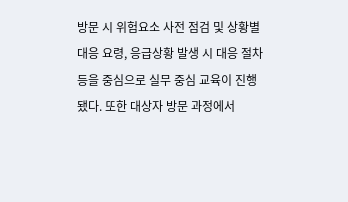방문 시 위험요소 사전 점검 및 상황별 대응 요령, 응급상황 발생 시 대응 절차 등을 중심으로 실무 중심 교육이 진행됐다. 또한 대상자 방문 과정에서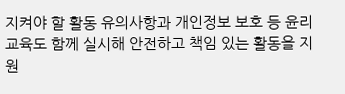지켜야 할 활동 유의사항과 개인정보 보호 등 윤리 교육도 함께 실시해 안전하고 책임 있는 활동을 지원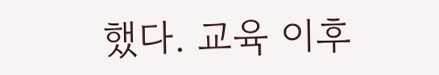했다. 교육 이후